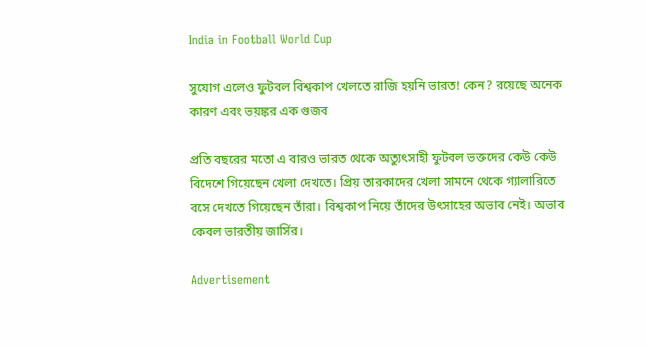India in Football World Cup

সুযোগ এলেও ফুটবল বিশ্বকাপ খেলতে রাজি হয়নি ভারত! কেন? রয়েছে অনেক কারণ এবং ভয়ঙ্কর এক গুজব

প্রতি বছরের মতো এ বারও ভারত থেকে অত্যুৎসাহী ফুটবল ভক্তদের কেউ কেউ বিদেশে গিয়েছেন খেলা দেখতে। প্রিয় তারকাদের খেলা সামনে থেকে গ্যালারিতে বসে দেখতে গিয়েছেন তাঁরা। বিশ্বকাপ নিয়ে তাঁদের উৎসাহের অভাব নেই। অভাব কেবল ভারতীয় জার্সির।

Advertisement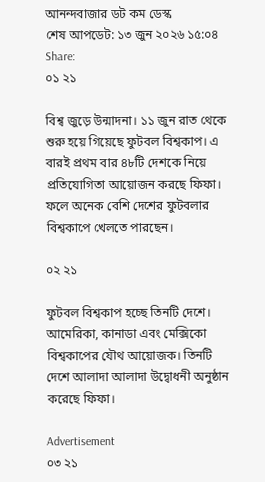আনন্দবাজার ডট কম ডেস্ক
শেষ আপডেট: ১৩ জুন ২০২৬ ১৫:০৪
Share:
০১ ২১

বিশ্ব জুড়ে উন্মাদনা। ১১ জুন রাত থেকে শুরু হয়ে গিয়েছে ফুটবল বিশ্বকাপ। এ বারই প্রথম বার ৪৮টি দেশকে নিয়ে প্রতিযোগিতা আয়োজন করছে ফিফা। ফলে অনেক বেশি দেশের ফুটবলার বিশ্বকাপে খেলতে পারছেন।

০২ ২১

ফুটবল বিশ্বকাপ হচ্ছে তিনটি দেশে। আমেরিকা, কানাডা এবং মেক্সিকো বিশ্বকাপের যৌথ আয়োজক। তিনটি দেশে আলাদা আলাদা উদ্বোধনী অনুষ্ঠান করেছে ফিফা।

Advertisement
০৩ ২১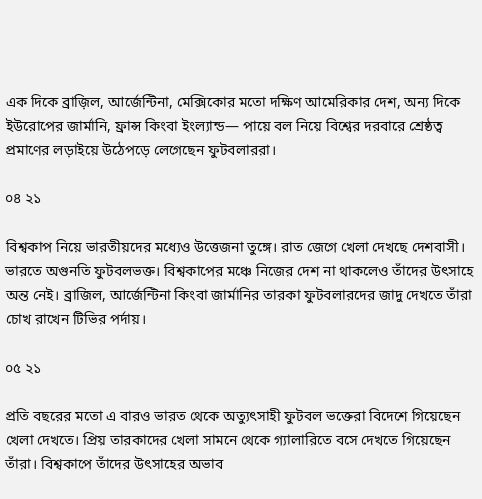এক দিকে ব্রাজ়িল, আর্জেন্টিনা, মেক্সিকোর মতো দক্ষিণ আমেরিকার দেশ, অন্য দিকে ইউরোপের জার্মানি, ফ্রান্স কিংবা ইংল্যান্ড— পায়ে বল নিয়ে বিশ্বের দরবারে শ্রেষ্ঠত্ব প্রমাণের লড়াইয়ে উঠেপড়ে লেগেছেন ফুটবলাররা।

০৪ ২১

বিশ্বকাপ নিয়ে ভারতীয়দের মধ্যেও উত্তেজনা তুঙ্গে। রাত জেগে খেলা দেখছে দেশবাসী। ভারতে অগুনতি ফুটবলভক্ত। বিশ্বকাপের মঞ্চে নিজের দেশ না থাকলেও তাঁদের উৎসাহে অন্ত নেই। ব্রাজিল, আর্জেন্টিনা কিংবা জার্মানির তারকা ফুটবলারদের জাদু দেখতে তাঁরা চোখ রাখেন টিভির পর্দায়।

০৫ ২১

প্রতি বছরের মতো এ বারও ভারত থেকে অত্যুৎসাহী ফুটবল ভক্তেরা বিদেশে গিয়েছেন খেলা দেখতে। প্রিয় তারকাদের খেলা সামনে থেকে গ্যালারিতে বসে দেখতে গিয়েছেন তাঁরা। বিশ্বকাপে তাঁদের উৎসাহের অভাব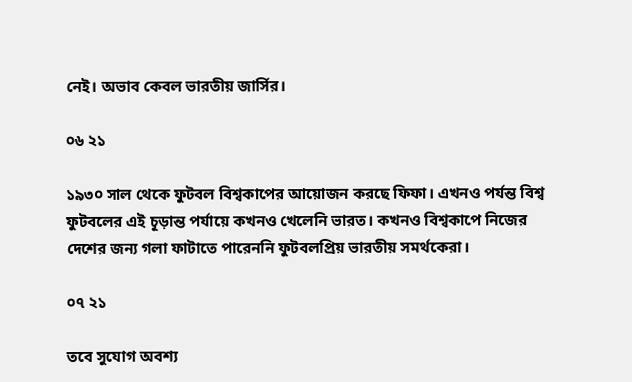নেই। অভাব কেবল ভারতীয় জার্সির।

০৬ ২১

১৯৩০ সাল থেকে ফুটবল বিশ্বকাপের আয়োজন করছে ফিফা। এখনও পর্যন্ত বিশ্ব ফুটবলের এই চূড়ান্ত পর্যায়ে কখনও খেলেনি ভারত। কখনও বিশ্বকাপে নিজের দেশের জন্য গলা ফাটাতে পারেননি ফুটবলপ্রিয় ভারতীয় সমর্থকেরা।

০৭ ২১

তবে সুযোগ অবশ্য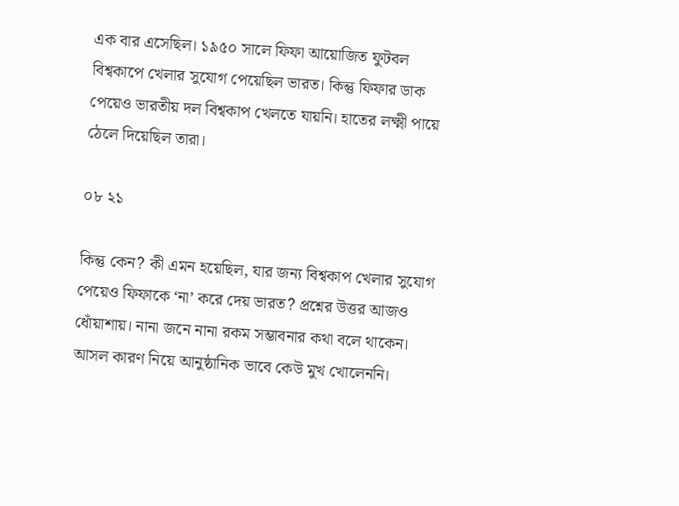এক বার এসেছিল। ১৯৫০ সালে ফিফা আয়োজিত ফুটবল বিশ্বকাপে খেলার সুযোগ পেয়েছিল ভারত। কিন্তু ফিফার ডাক পেয়েও ভারতীয় দল বিশ্বকাপ খেলতে যায়নি। হাতের লক্ষ্মী পায়ে ঠেলে দিয়েছিল তারা।

০৮ ২১

কিন্তু কেন? কী এমন হয়েছিল, যার জন্য বিশ্বকাপ খেলার সুযোগ পেয়েও ফিফাকে ‘না’ করে দেয় ভারত? প্রশ্নের উত্তর আজও ধোঁয়াশায়। নানা জনে নানা রকম সম্ভাবনার কথা বলে থাকেন। আসল কারণ নিয়ে আনুষ্ঠানিক ভাবে কেউ মুখ খোলেননি।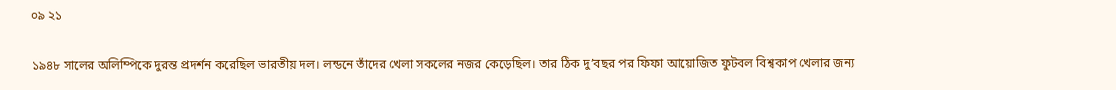০৯ ২১

১৯৪৮ সালের অলিম্পিকে দুরন্ত প্রদর্শন করেছিল ভারতীয় দল। লন্ডনে তাঁদের খেলা সকলের নজর কেড়েছিল। তার ঠিক দু’বছর পর ফিফা আয়োজিত ফুটবল বিশ্বকাপ খেলার জন্য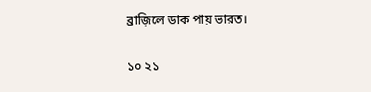ব্রাজ়িলে ডাক পায় ভারত।

১০ ২১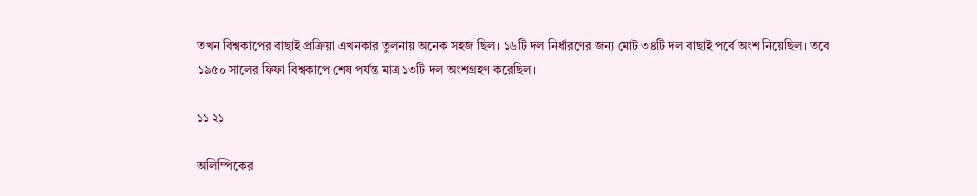তখন বিশ্বকাপের বাছাই প্রক্রিয়া এখনকার তুলনায় অনেক সহজ ছিল। ১৬টি দল নির্ধারণের জন্য মোট ৩৪টি দল বাছাই পর্বে অংশ নিয়েছিল। তবে ১৯৫০ সালের ফিফা বিশ্বকাপে শেষ পর্যন্ত মাত্র ১৩টি দল অংশগ্রহণ করেছিল।

১১ ২১

অলিম্পিকের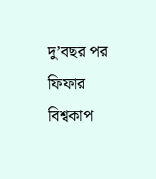দু’বছর পর ফিফার বিশ্বকাপ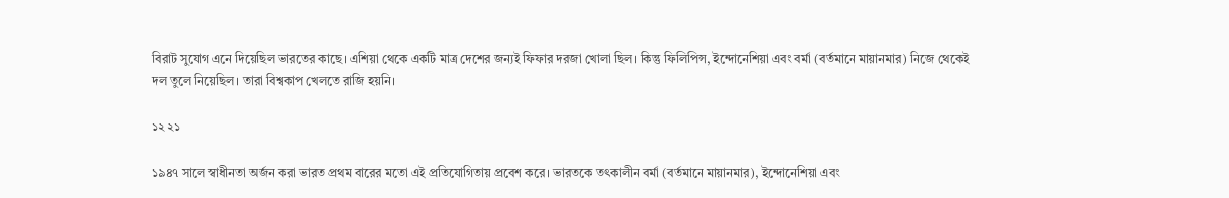বিরাট সুযোগ এনে দিয়েছিল ভারতের কাছে। এশিয়া থেকে একটি মাত্র দেশের জন্যই ফিফার দরজা খোলা ছিল। কিন্তু ফিলিপিন্স, ইন্দোনেশিয়া এবং বর্মা (বর্তমানে মায়ানমার) নিজে থেকেই দল তুলে নিয়েছিল। তারা বিশ্বকাপ খেলতে রাজি হয়নি।

১২ ২১

১৯৪৭ সালে স্বাধীনতা অর্জন করা ভারত প্রথম বারের মতো এই প্রতিযোগিতায় প্রবেশ করে। ভারতকে তৎকালীন বর্মা (বর্তমানে মায়ানমার), ইন্দোনেশিয়া এবং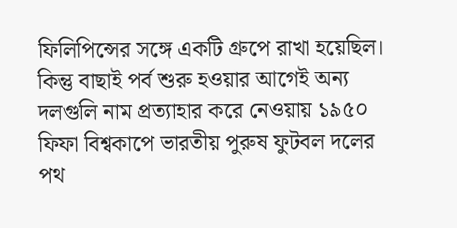ফিলিপিন্সের সঙ্গে একটি গ্রুপে রাখা হয়েছিল। কিন্তু বাছাই পর্ব শুরু হওয়ার আগেই অন্য দলগুলি নাম প্রত্যাহার করে নেওয়ায় ১৯৫০ ফিফা বিশ্বকাপে ভারতীয় পুরুষ ফুটবল দলের পথ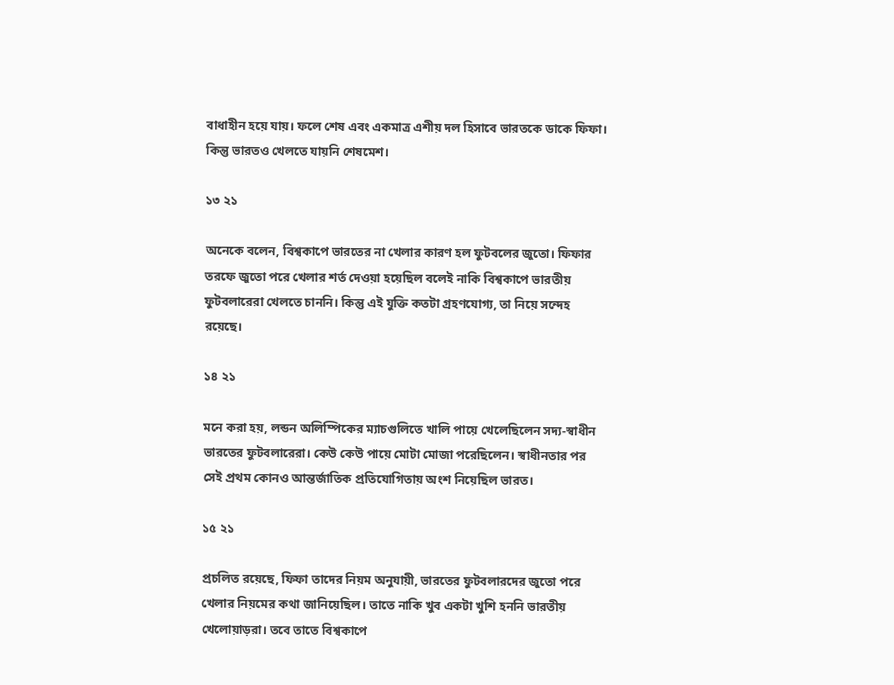বাধাহীন হয়ে যায়। ফলে শেষ এবং একমাত্র এশীয় দল হিসাবে ভারতকে ডাকে ফিফা। কিন্তু ভারতও খেলতে যায়নি শেষমেশ।

১৩ ২১

অনেকে বলেন, বিশ্বকাপে ভারতের না খেলার কারণ হল ফুটবলের জুতো। ফিফার তরফে জুতো পরে খেলার শর্ত দেওয়া হয়েছিল বলেই নাকি বিশ্বকাপে ভারতীয় ফুটবলারেরা খেলতে চাননি। কিন্তু এই যুক্তি কতটা গ্রহণযোগ্য, তা নিয়ে সন্দেহ রয়েছে।

১৪ ২১

মনে করা হয়, লন্ডন অলিম্পিকের ম্যাচগুলিতে খালি পায়ে খেলেছিলেন সদ্য-স্বাধীন ভারতের ফুটবলারেরা। কেউ কেউ পায়ে মোটা মোজা পরেছিলেন। স্বাধীনতার পর সেই প্রথম কোনও আন্তর্জাতিক প্রতিযোগিতায় অংশ নিয়েছিল ভারত।

১৫ ২১

প্রচলিত রয়েছে, ফিফা তাদের নিয়ম অনুযায়ী, ভারতের ফুটবলারদের জুতো পরে খেলার নিয়মের কথা জানিয়েছিল। তাতে নাকি খুব একটা খুশি হননি ভারতীয় খেলোয়াড়রা। তবে তাতে বিশ্বকাপে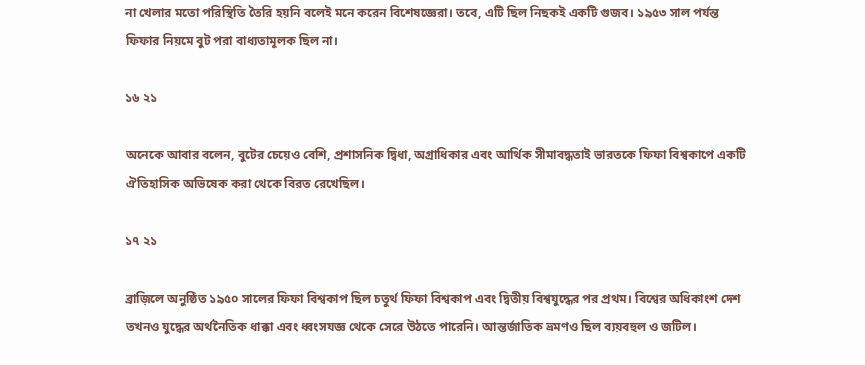না খেলার মতো পরিস্থিতি তৈরি হয়নি বলেই মনে করেন বিশেষজ্ঞেরা। তবে, এটি ছিল নিছকই একটি গুজব। ১৯৫৩ সাল পর্যন্ত ফিফার নিয়মে বুট পরা বাধ্যতামূলক ছিল না।

১৬ ২১

অনেকে আবার বলেন, বুটের চেয়েও বেশি, প্রশাসনিক দ্বিধা, অগ্রাধিকার এবং আর্থিক সীমাবদ্ধতাই ভারতকে ফিফা বিশ্বকাপে একটি ঐতিহাসিক অভিষেক করা থেকে বিরত রেখেছিল।

১৭ ২১

ব্রাজ়িলে অনুষ্ঠিত ১৯৫০ সালের ফিফা বিশ্বকাপ ছিল চতুর্থ ফিফা বিশ্বকাপ এবং দ্বিতীয় বিশ্বযুদ্ধের পর প্রথম। বিশ্বের অধিকাংশ দেশ তখনও যুদ্ধের অর্থনৈতিক ধাক্কা এবং ধ্বংসযজ্ঞ থেকে সেরে উঠতে পারেনি। আন্তর্জাতিক ভ্রমণও ছিল ব্যয়বহুল ও জটিল।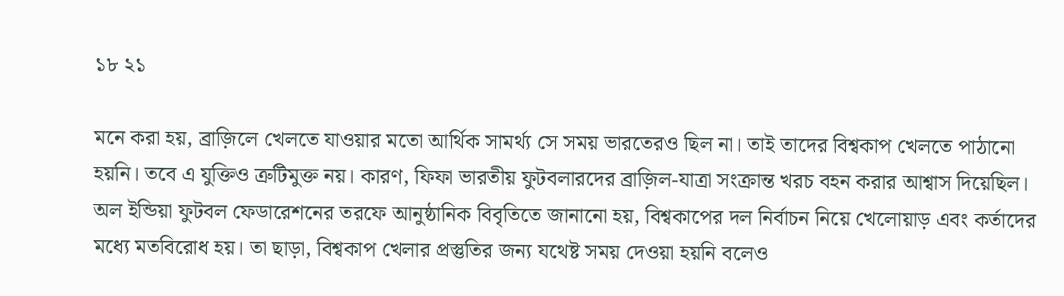১৮ ২১

মনে করা হয়, ব্রাজ়িলে খেলতে যাওয়ার মতো আর্থিক সামর্থ্য সে সময় ভারতেরও ছিল না। তাই তাদের বিশ্বকাপ খেলতে পাঠানো হয়নি। তবে এ যুক্তিও ত্রুটিমুক্ত নয়। কারণ, ফিফা ভারতীয় ফুটবলারদের ব্রাজ়িল-যাত্রা সংক্রান্ত খরচ বহন করার আশ্বাস দিয়েছিল। অল ইন্ডিয়া ফুটবল ফেডারেশনের তরফে আনুষ্ঠানিক বিবৃতিতে জানানো হয়, বিশ্বকাপের দল নির্বাচন নিয়ে খেলোয়াড় এবং কর্তাদের মধ্যে মতবিরোধ হয়। তা ছাড়া, বিশ্বকাপ খেলার প্রস্তুতির জন্য যথেষ্ট সময় দেওয়া হয়নি বলেও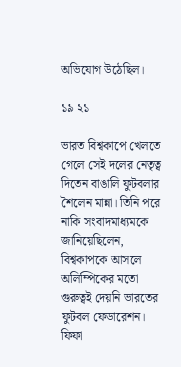অভিযোগ উঠেছিল।

১৯ ২১

ভারত বিশ্বকাপে খেলতে গেলে সেই দলের নেতৃত্ব দিতেন বাঙালি ফুটবলার শৈলেন মান্না। তিনি পরে নাকি সংবাদমাধ্যমকে জানিয়েছিলেন, বিশ্বকাপকে আসলে অলিম্পিকের মতো গুরুত্বই দেয়নি ভারতের ফুটবল ফেডারেশন। ফিফা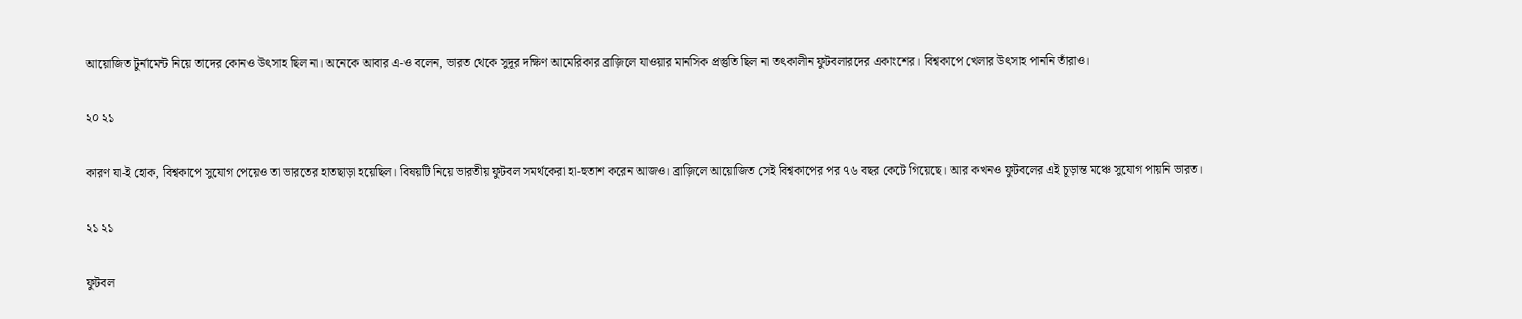আয়োজিত টুর্নামেন্ট নিয়ে তাদের কোনও উৎসাহ ছিল না। অনেকে আবার এ-ও বলেন, ভারত থেকে সুদূর দক্ষিণ আমেরিকার ব্রাজ়িলে যাওয়ার মানসিক প্রস্তুতি ছিল না তৎকালীন ফুটবলারদের একাংশের। বিশ্বকাপে খেলার উৎসাহ পাননি তাঁরাও।

২০ ২১

কারণ যা-ই হোক, বিশ্বকাপে সুযোগ পেয়েও তা ভারতের হাতছাড়া হয়েছিল। বিষয়টি নিয়ে ভারতীয় ফুটবল সমর্থকেরা হা-হুতাশ করেন আজও। ব্রাজ়িলে আয়োজিত সেই বিশ্বকাপের পর ৭৬ বছর কেটে গিয়েছে। আর কখনও ফুটবলের এই চূড়ান্ত মঞ্চে সুযোগ পায়নি ভারত।

২১ ২১

ফুটবল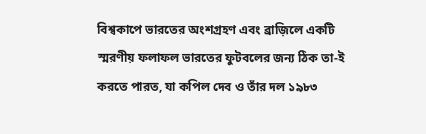বিশ্বকাপে ভারতের অংশগ্রহণ এবং ব্রাজ়িলে একটি স্মরণীয় ফলাফল ভারতের ফুটবলের জন্য ঠিক তা-ই করতে পারত, যা কপিল দেব ও তাঁর দল ১৯৮৩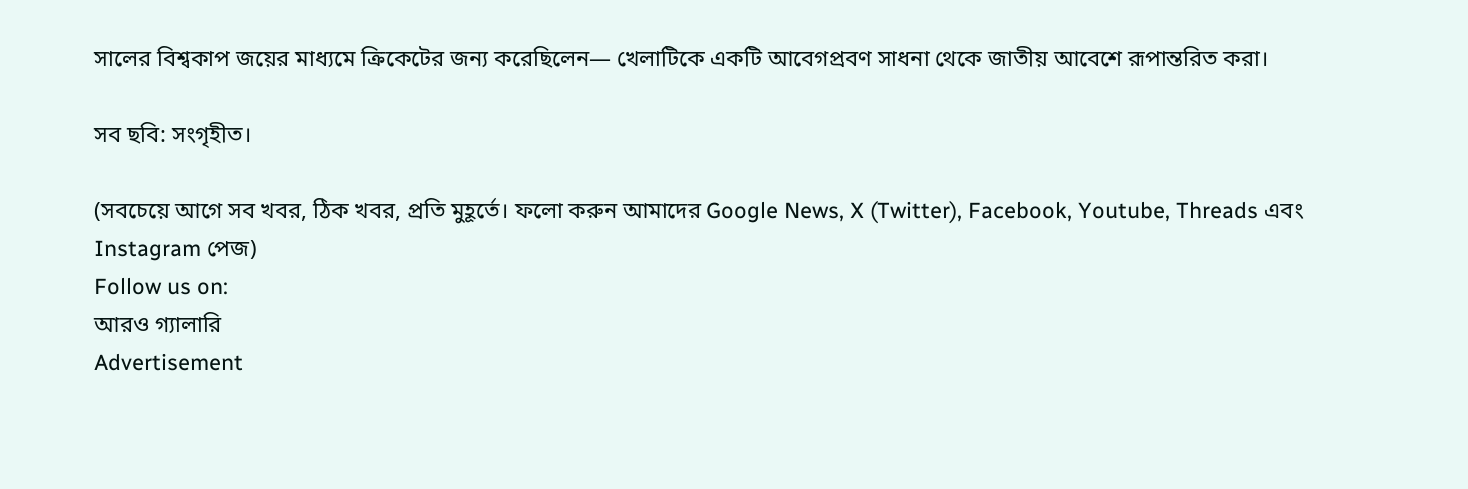সালের বিশ্বকাপ জয়ের মাধ্যমে ক্রিকেটের জন্য করেছিলেন— খেলাটিকে একটি আবেগপ্রবণ সাধনা থেকে জাতীয় আবেশে রূপান্তরিত করা।

সব ছবি: সংগৃহীত।

(সবচেয়ে আগে সব খবর, ঠিক খবর, প্রতি মুহূর্তে। ফলো করুন আমাদের Google News, X (Twitter), Facebook, Youtube, Threads এবং Instagram পেজ)
Follow us on:
আরও গ্যালারি
Advertisement